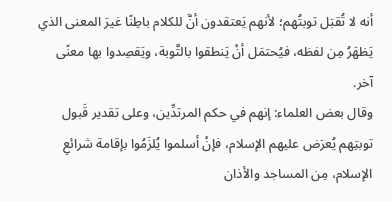أنه لا تُقبَل توبتُهم؛ لأنهم يَعتقدون أنَّ للكلام باطِنًا غيرَ المعنى الذي يَظهَرُ مِن لفظه، فيُحتمَل أنْ يَنطقوا بالتَّوبة، ويَقصِدوا بها معنًى آخر.
وقال بعض العلماء: إنهم في حكم المرتدِّين، وعلى تقدير قَبول توبتِهم يُعرَض عليهم الإسلام، فإنْ أسلموا يُلزَمُوا بإقامة شرائعِ الإسلام، مِن المساجد والأذان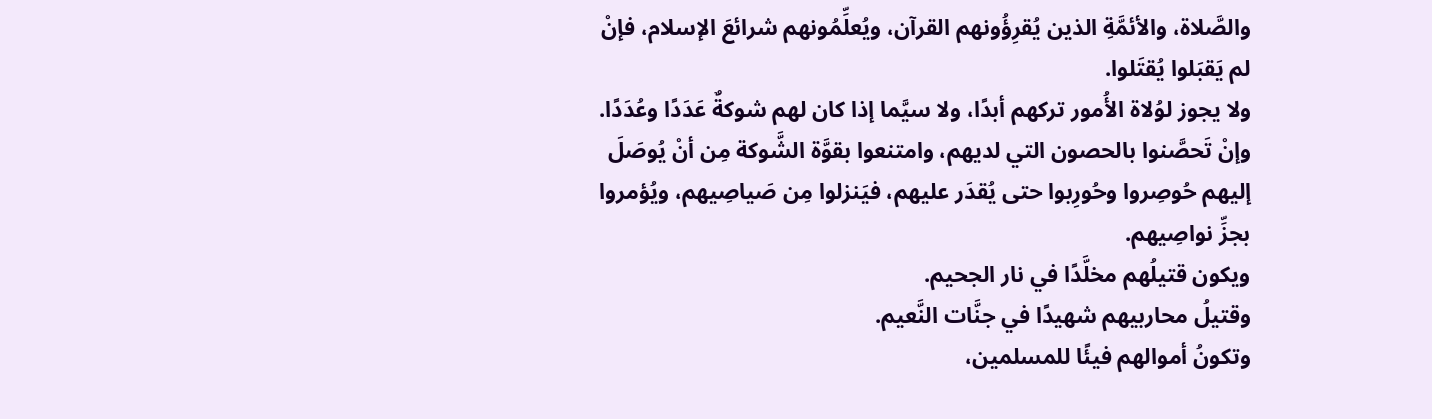والصَّلاة، والأئمَّةِ الذين يُقرِؤُونهم القرآن، ويُعلِّمُونهم شرائعَ الإسلام، فإنْ لم يَقبَلوا يُقتَلوا.
ولا يجوز لوُلاة الأُمور تركهم أبدًا، ولا سيَّما إذا كان لهم شوكةٌ عَدَدًا وعُدَدًا.
وإنْ تَحصَّنوا بالحصون التي لديهم، وامتنعوا بقوَّة الشَّوكة مِن أنْ يُوصَلَ إليهم حُوصِروا وحُورِبوا حتى يُقدَر عليهم، فيَنزلوا مِن صَياصِيهم، ويُؤمروا بجزِّ نواصِيهم.
ويكون قتيلُهم مخلَّدًا في نار الجحيم.
وقتيلُ محاربيهم شهيدًا في جنَّات النَّعيم.
وتكونُ أموالهم فيئًا للمسلمين،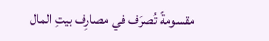مقسومةً تُصرَف في مصارِف بيتِ المال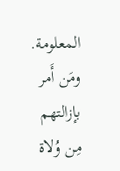المعلومة.
ومَن أَمر بإزالتهم مِن وُلاة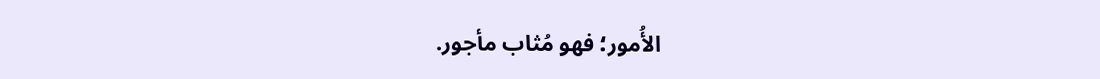الأُمور؛ فهو مُثاب مأجور.